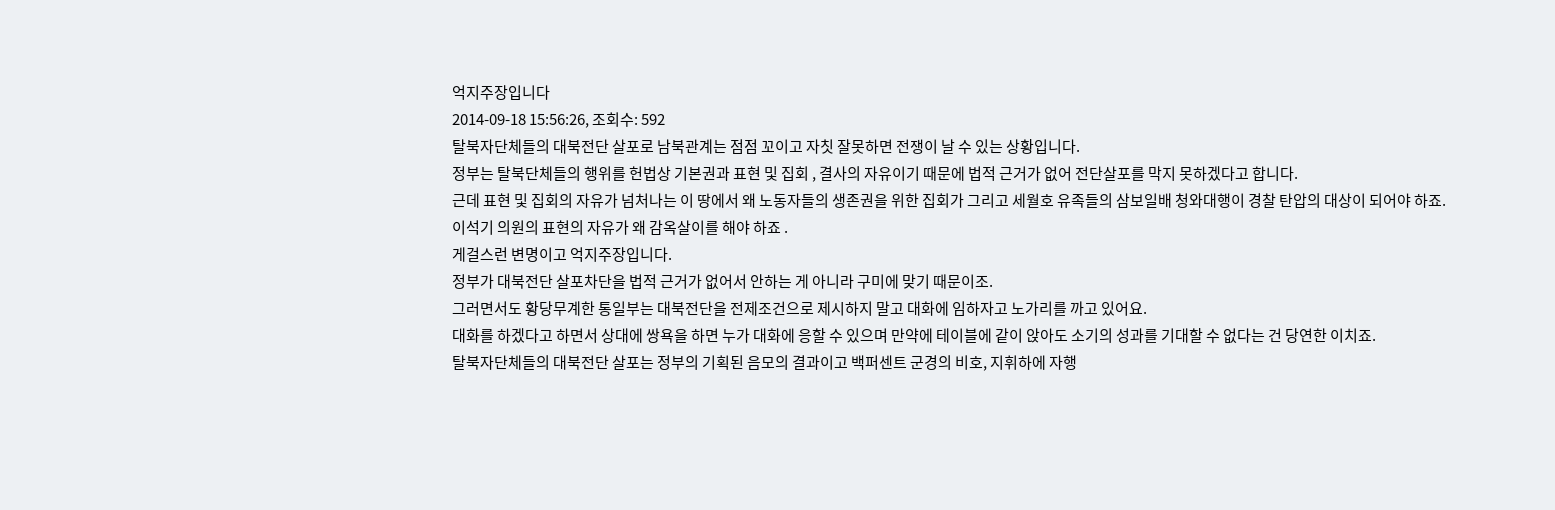억지주장입니다
2014-09-18 15:56:26, 조회수: 592
탈북자단체들의 대북전단 살포로 남북관계는 점점 꼬이고 자칫 잘못하면 전쟁이 날 수 있는 상황입니다.
정부는 탈북단체들의 행위를 헌법상 기본권과 표현 및 집회 , 결사의 자유이기 때문에 법적 근거가 없어 전단살포를 막지 못하겠다고 합니다.
근데 표현 및 집회의 자유가 넘처나는 이 땅에서 왜 노동자들의 생존권을 위한 집회가 그리고 세월호 유족들의 삼보일배 청와대행이 경찰 탄압의 대상이 되어야 하죠. 이석기 의원의 표현의 자유가 왜 감옥살이를 해야 하죠 .
게걸스런 변명이고 억지주장입니다.
정부가 대북전단 살포차단을 법적 근거가 없어서 안하는 게 아니라 구미에 맞기 때문이조.
그러면서도 황당무계한 통일부는 대북전단을 전제조건으로 제시하지 말고 대화에 임하자고 노가리를 까고 있어요.
대화를 하겠다고 하면서 상대에 쌍욕을 하면 누가 대화에 응할 수 있으며 만약에 테이블에 같이 앉아도 소기의 성과를 기대할 수 없다는 건 당연한 이치죠.
탈북자단체들의 대북전단 살포는 정부의 기획된 음모의 결과이고 백퍼센트 군경의 비호, 지휘하에 자행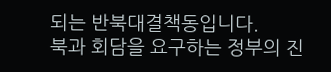되는 반북대결책동입니다.
북과 회담을 요구하는 정부의 진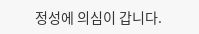정성에 의심이 갑니다.